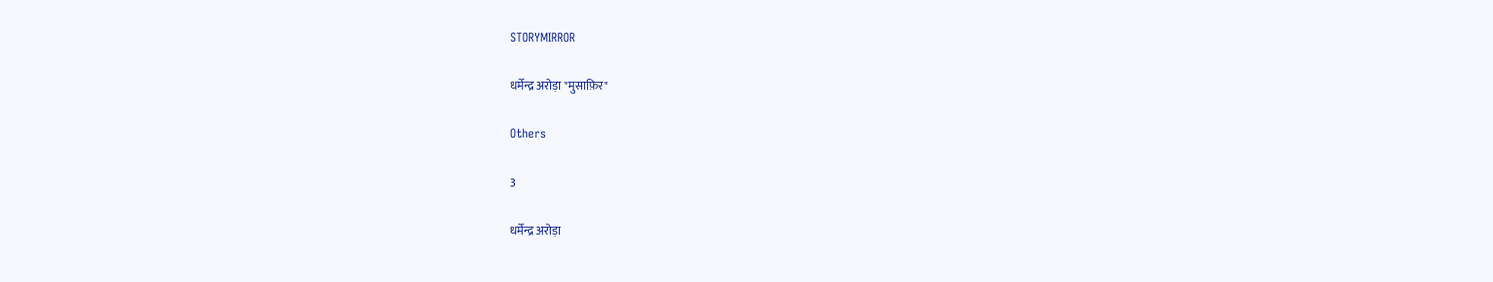STORYMIRROR

धर्मेन्द्र अरोड़ा "मुसाफ़िर"

Others

3

धर्मेन्द्र अरोड़ा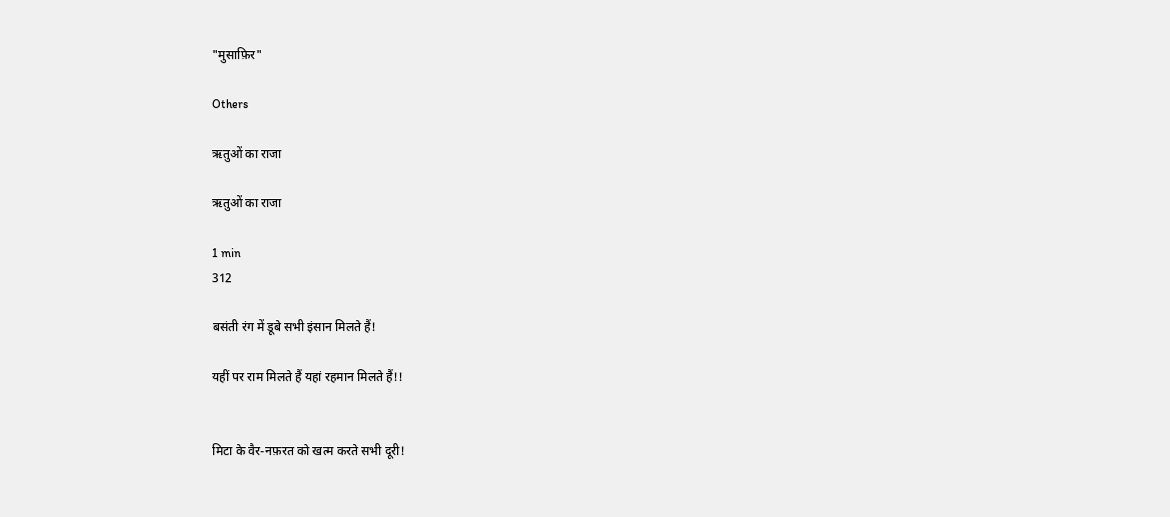"मुसाफ़िर"

Others

ऋतुओं का राजा

ऋतुओं का राजा

1 min
312

बसंती रंग में डूबे सभी इंसान मिलते हैं!

यहीं पर राम मिलते हैं यहां रहमान मिलते हैं!!


मिटा के वैर-नफ़रत को खत्म करते सभी दूरी!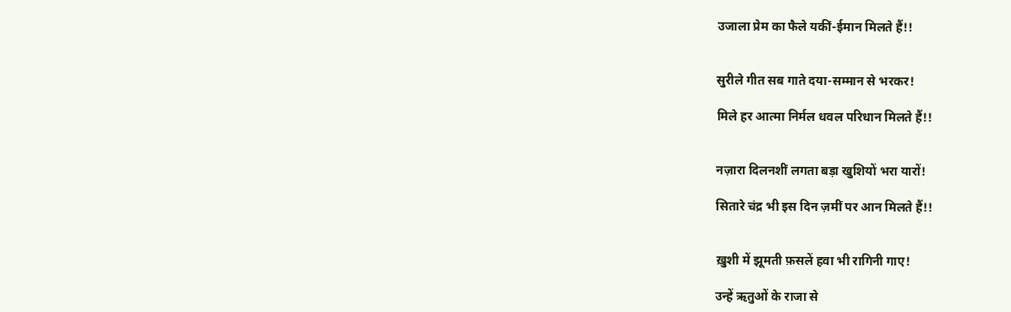उजाला प्रेम का फैले यकीं-ईमान मिलते हैं!!


सुरीले गीत सब गाते दया-सम्मान से भरकर!

मिले हर आत्मा निर्मल धवल परिधान मिलते हैं!!


नज़ारा दिलनशीं लगता बड़ा खुशियों भरा यारों!

सितारे चंद्र भी इस दिन ज़मीं पर आन मिलते हैं!!


ख़ुशी में झूमती फ़सलें हवा भी रागिनी गाए!

उन्हें ऋतुओं के राजा से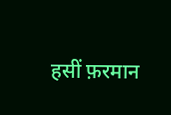हसीं फ़रमान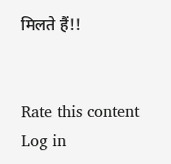मिलते हैं!!


Rate this content
Log in